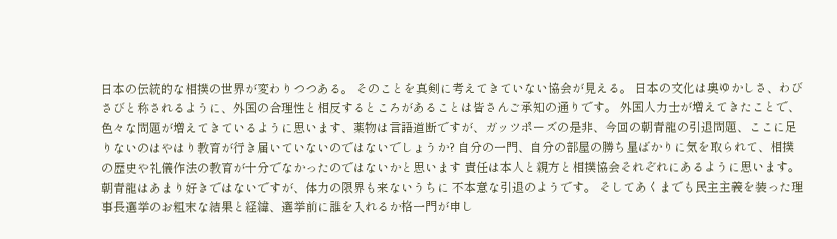日本の伝統的な相撲の世界が変わりつつある。 そのことを真剣に考えてきていない協会が見える。 日本の文化は奥ゆかしさ、わびさびと称されるように、外国の合理性と相反するところがあることは皆さんご承知の通りです。 外国人力士が増えてきたことで、色々な問題が増えてきているように思います、薬物は言語道断ですが、ガッツポーズの是非、今回の朝青龍の引退問題、ここに足りないのはやはり教育が行き届いていないのではないでしょうか? 自分の一門、自分の部屋の勝ち星ばかりに気を取られて、相撲の歴史や礼儀作法の教育が十分でなかったのではないかと思います 責任は本人と親方と相撲協会それぞれにあるように思います。 朝青龍はあまり好きではないですが、体力の限界も来ないうちに 不本意な引退のようです。 そしてあくまでも民主主義を装った理事長選挙のお粗末な結果と経緯、選挙前に誰を入れるか格一門が申し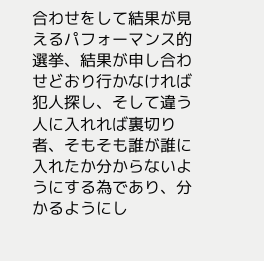合わせをして結果が見えるパフォーマンス的選挙、結果が申し合わせどおり行かなければ犯人探し、そして違う人に入れれば裏切り者、そもそも誰が誰に入れたか分からないようにする為であり、分かるようにし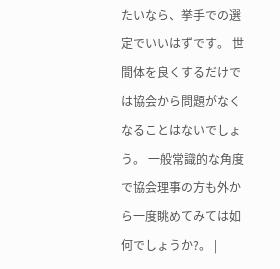たいなら、挙手での選定でいいはずです。 世間体を良くするだけでは協会から問題がなくなることはないでしょう。 一般常識的な角度で協会理事の方も外から一度眺めてみては如何でしょうか?。 |